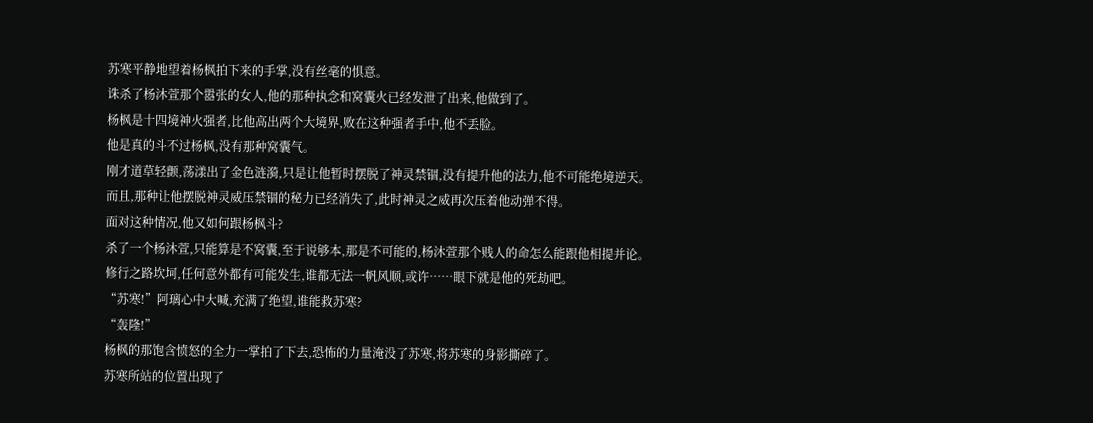苏寒平静地望着杨枫拍下来的手掌,没有丝毫的惧意。
诛杀了杨沐萱那个嚣张的女人,他的那种执念和窝囊火已经发泄了出来,他做到了。
杨枫是十四境神火强者,比他高出两个大境界,败在这种强者手中,他不丢脸。
他是真的斗不过杨枫,没有那种窝囊气。
刚才道草轻颤,荡漾出了金色涟漪,只是让他暂时摆脱了神灵禁锢,没有提升他的法力,他不可能绝境逆天。
而且,那种让他摆脱神灵威压禁锢的秘力已经消失了,此时神灵之威再次压着他动弹不得。
面对这种情况,他又如何跟杨枫斗?
杀了一个杨沐萱,只能算是不窝囊,至于说够本,那是不可能的,杨沐萱那个贱人的命怎么能跟他相提并论。
修行之路坎坷,任何意外都有可能发生,谁都无法一帆风顺,或许……眼下就是他的死劫吧。
“苏寒!”阿璃心中大喊,充满了绝望,谁能救苏寒?
“轰隆!”
杨枫的那饱含愤怒的全力一掌拍了下去,恐怖的力量淹没了苏寒,将苏寒的身影撕碎了。
苏寒所站的位置出现了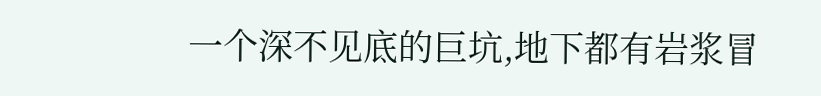一个深不见底的巨坑,地下都有岩浆冒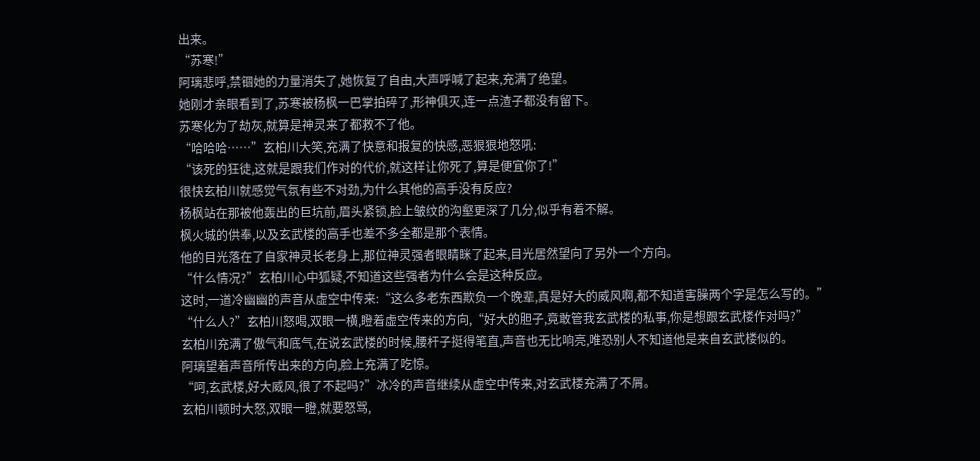出来。
“苏寒!”
阿璃悲呼,禁锢她的力量消失了,她恢复了自由,大声呼喊了起来,充满了绝望。
她刚才亲眼看到了,苏寒被杨枫一巴掌拍碎了,形神俱灭,连一点渣子都没有留下。
苏寒化为了劫灰,就算是神灵来了都救不了他。
“哈哈哈……”玄柏川大笑,充满了快意和报复的快感,恶狠狠地怒吼:
“该死的狂徒,这就是跟我们作对的代价,就这样让你死了,算是便宜你了!”
很快玄柏川就感觉气氛有些不对劲,为什么其他的高手没有反应?
杨枫站在那被他轰出的巨坑前,眉头紧锁,脸上皱纹的沟壑更深了几分,似乎有着不解。
枫火城的供奉,以及玄武楼的高手也差不多全都是那个表情。
他的目光落在了自家神灵长老身上,那位神灵强者眼睛眯了起来,目光居然望向了另外一个方向。
“什么情况?”玄柏川心中狐疑,不知道这些强者为什么会是这种反应。
这时,一道冷幽幽的声音从虚空中传来:“这么多老东西欺负一个晚辈,真是好大的威风啊,都不知道害臊两个字是怎么写的。”
“什么人?”玄柏川怒喝,双眼一横,瞪着虚空传来的方向,“好大的胆子,竟敢管我玄武楼的私事,你是想跟玄武楼作对吗?”
玄柏川充满了傲气和底气,在说玄武楼的时候,腰杆子挺得笔直,声音也无比响亮,唯恐别人不知道他是来自玄武楼似的。
阿璃望着声音所传出来的方向,脸上充满了吃惊。
“呵,玄武楼,好大威风,很了不起吗?”冰冷的声音继续从虚空中传来,对玄武楼充满了不屑。
玄柏川顿时大怒,双眼一瞪,就要怒骂,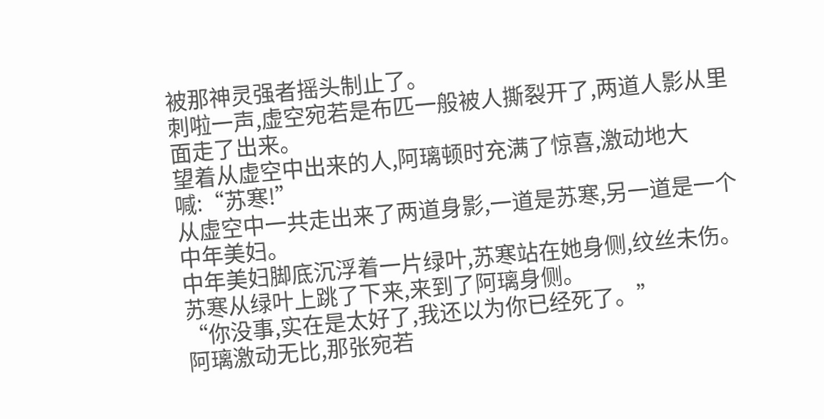被那神灵强者摇头制止了。
刺啦一声,虚空宛若是布匹一般被人撕裂开了,两道人影从里面走了出来。
望着从虚空中出来的人,阿璃顿时充满了惊喜,激动地大喊:“苏寒!”
从虚空中一共走出来了两道身影,一道是苏寒,另一道是一个中年美妇。
中年美妇脚底沉浮着一片绿叶,苏寒站在她身侧,纹丝未伤。
苏寒从绿叶上跳了下来,来到了阿璃身侧。
“你没事,实在是太好了,我还以为你已经死了。”
阿璃激动无比,那张宛若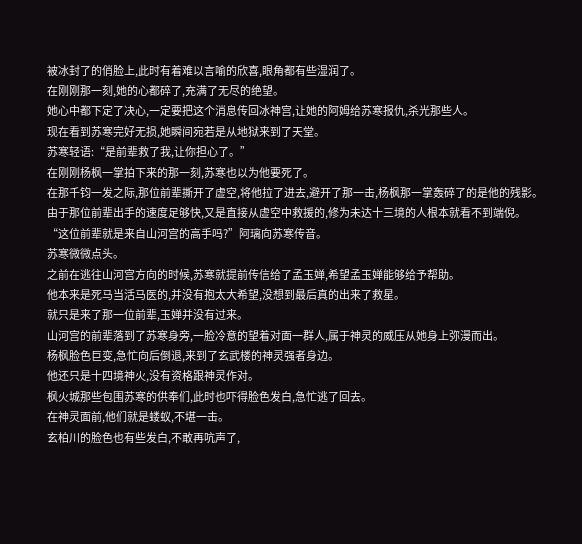被冰封了的俏脸上,此时有着难以言喻的欣喜,眼角都有些湿润了。
在刚刚那一刻,她的心都碎了,充满了无尽的绝望。
她心中都下定了决心,一定要把这个消息传回冰神宫,让她的阿姆给苏寒报仇,杀光那些人。
现在看到苏寒完好无损,她瞬间宛若是从地狱来到了天堂。
苏寒轻语:“是前辈救了我,让你担心了。”
在刚刚杨枫一掌拍下来的那一刻,苏寒也以为他要死了。
在那千钧一发之际,那位前辈撕开了虚空,将他拉了进去,避开了那一击,杨枫那一掌轰碎了的是他的残影。
由于那位前辈出手的速度足够快,又是直接从虚空中救援的,修为未达十三境的人根本就看不到端倪。
“这位前辈就是来自山河宫的高手吗?”阿璃向苏寒传音。
苏寒微微点头。
之前在逃往山河宫方向的时候,苏寒就提前传信给了孟玉婵,希望孟玉婵能够给予帮助。
他本来是死马当活马医的,并没有抱太大希望,没想到最后真的出来了救星。
就只是来了那一位前辈,玉婵并没有过来。
山河宫的前辈落到了苏寒身旁,一脸冷意的望着对面一群人,属于神灵的威压从她身上弥漫而出。
杨枫脸色巨变,急忙向后倒退,来到了玄武楼的神灵强者身边。
他还只是十四境神火,没有资格跟神灵作对。
枫火城那些包围苏寒的供奉们,此时也吓得脸色发白,急忙逃了回去。
在神灵面前,他们就是蝼蚁,不堪一击。
玄柏川的脸色也有些发白,不敢再吭声了,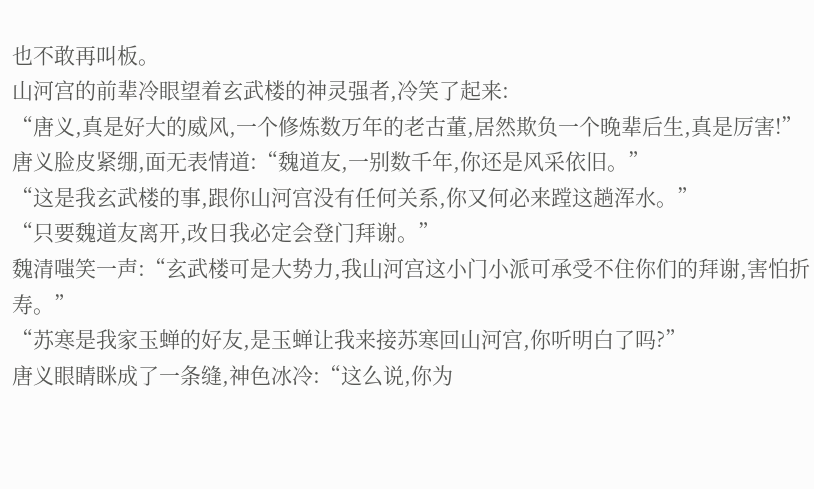也不敢再叫板。
山河宫的前辈冷眼望着玄武楼的神灵强者,冷笑了起来:
“唐义,真是好大的威风,一个修炼数万年的老古董,居然欺负一个晚辈后生,真是厉害!”
唐义脸皮紧绷,面无表情道:“魏道友,一别数千年,你还是风采依旧。”
“这是我玄武楼的事,跟你山河宫没有任何关系,你又何必来蹚这趟浑水。”
“只要魏道友离开,改日我必定会登门拜谢。”
魏清嗤笑一声:“玄武楼可是大势力,我山河宫这小门小派可承受不住你们的拜谢,害怕折寿。”
“苏寒是我家玉蝉的好友,是玉蝉让我来接苏寒回山河宫,你听明白了吗?”
唐义眼睛眯成了一条缝,神色冰冷:“这么说,你为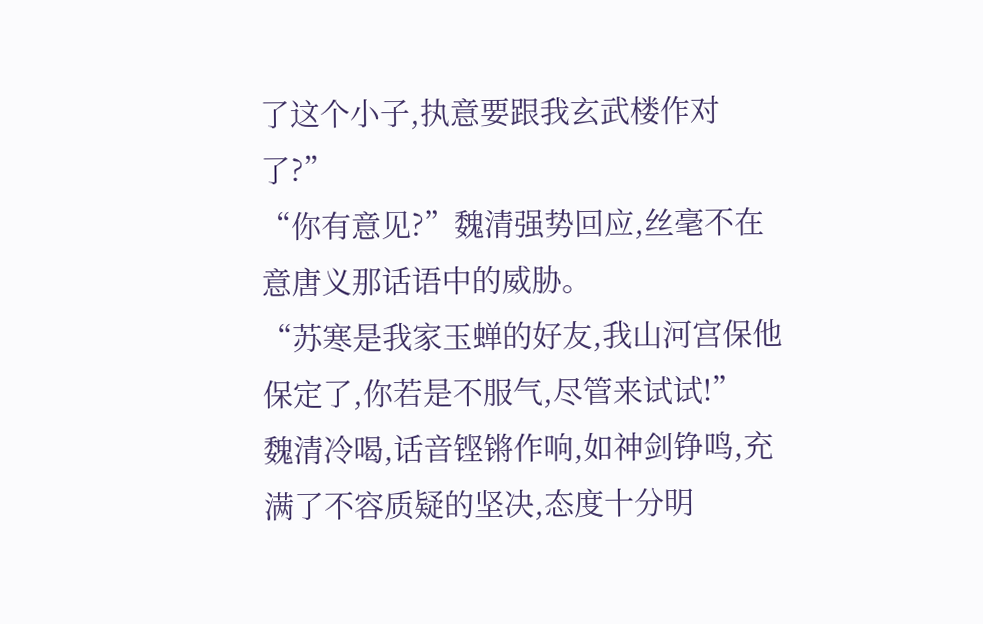了这个小子,执意要跟我玄武楼作对了?”
“你有意见?”魏清强势回应,丝毫不在意唐义那话语中的威胁。
“苏寒是我家玉蝉的好友,我山河宫保他保定了,你若是不服气,尽管来试试!”
魏清冷喝,话音铿锵作响,如神剑铮鸣,充满了不容质疑的坚决,态度十分明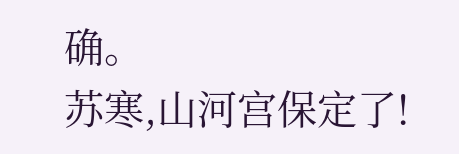确。
苏寒,山河宫保定了!